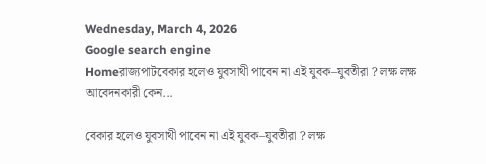Wednesday, March 4, 2026
Google search engine
Homeরাজ্যপাটবেকার হলেও যুবসাথী পাবেন না এই যুবক–যুবতীরা ? লক্ষ লক্ষ আবেদনকারী কেন...

বেকার হলেও যুবসাথী পাবেন না এই যুবক–যুবতীরা ? লক্ষ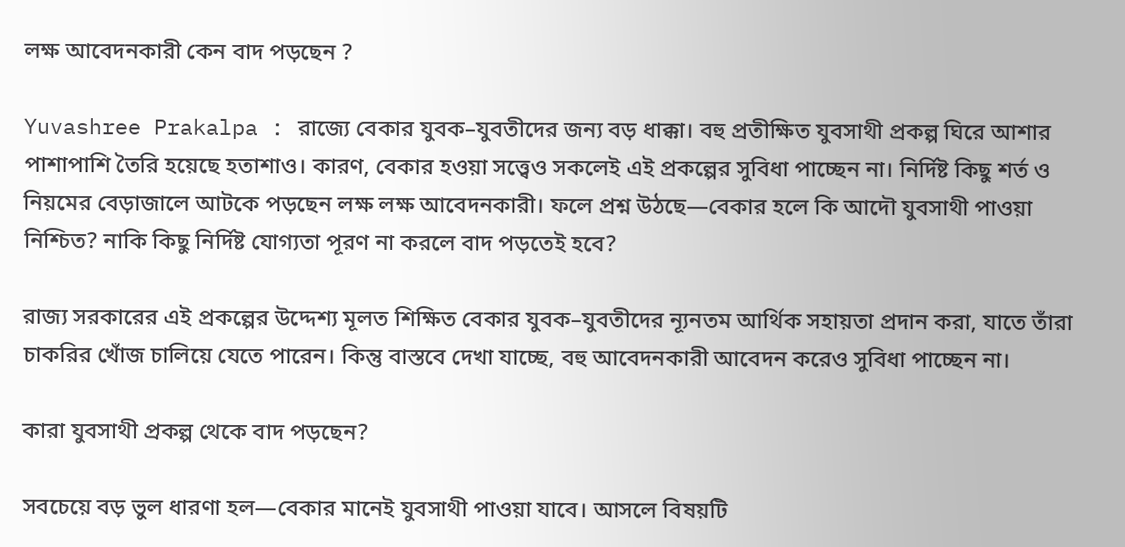লক্ষ আবেদনকারী কেন বাদ পড়ছেন ?

Yuvashree Prakalpa : রাজ্যে বেকার যুবক–যুবতীদের জন্য বড় ধাক্কা। বহু প্রতীক্ষিত যুবসাথী প্রকল্প ঘিরে আশার পাশাপাশি তৈরি হয়েছে হতাশাও। কারণ, বেকার হওয়া সত্ত্বেও সকলেই এই প্রকল্পের সুবিধা পাচ্ছেন না। নির্দিষ্ট কিছু শর্ত ও নিয়মের বেড়াজালে আটকে পড়ছেন লক্ষ লক্ষ আবেদনকারী। ফলে প্রশ্ন উঠছে—বেকার হলে কি আদৌ যুবসাথী পাওয়া নিশ্চিত? নাকি কিছু নির্দিষ্ট যোগ্যতা পূরণ না করলে বাদ পড়তেই হবে?

রাজ্য সরকারের এই প্রকল্পের উদ্দেশ্য মূলত শিক্ষিত বেকার যুবক–যুবতীদের ন্যূনতম আর্থিক সহায়তা প্রদান করা, যাতে তাঁরা চাকরির খোঁজ চালিয়ে যেতে পারেন। কিন্তু বাস্তবে দেখা যাচ্ছে, বহু আবেদনকারী আবেদন করেও সুবিধা পাচ্ছেন না।

কারা যুবসাথী প্রকল্প থেকে বাদ পড়ছেন?

সবচেয়ে বড় ভুল ধারণা হল—বেকার মানেই যুবসাথী পাওয়া যাবে। আসলে বিষয়টি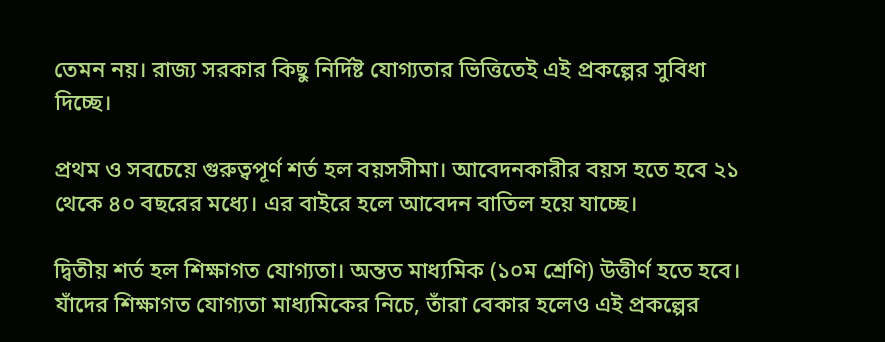তেমন নয়। রাজ্য সরকার কিছু নির্দিষ্ট যোগ্যতার ভিত্তিতেই এই প্রকল্পের সুবিধা দিচ্ছে।

প্রথম ও সবচেয়ে গুরুত্বপূর্ণ শর্ত হল বয়সসীমা। আবেদনকারীর বয়স হতে হবে ২১ থেকে ৪০ বছরের মধ্যে। এর বাইরে হলে আবেদন বাতিল হয়ে যাচ্ছে।

দ্বিতীয় শর্ত হল শিক্ষাগত যোগ্যতা। অন্তত মাধ্যমিক (১০ম শ্রেণি) উত্তীর্ণ হতে হবে। যাঁদের শিক্ষাগত যোগ্যতা মাধ্যমিকের নিচে, তাঁরা বেকার হলেও এই প্রকল্পের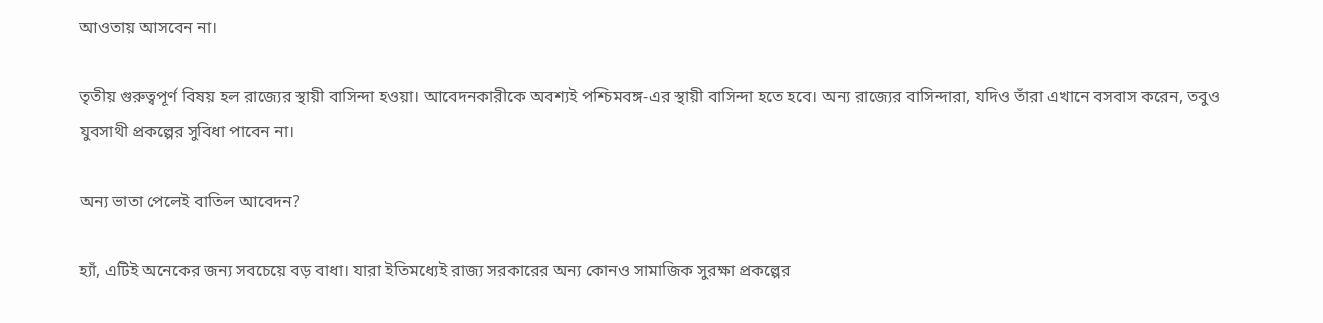আওতায় আসবেন না।

তৃতীয় গুরুত্বপূর্ণ বিষয় হল রাজ্যের স্থায়ী বাসিন্দা হওয়া। আবেদনকারীকে অবশ্যই পশ্চিমবঙ্গ-এর স্থায়ী বাসিন্দা হতে হবে। অন্য রাজ্যের বাসিন্দারা, যদিও তাঁরা এখানে বসবাস করেন, তবুও যুবসাথী প্রকল্পের সুবিধা পাবেন না।

অন্য ভাতা পেলেই বাতিল আবেদন?

হ্যাঁ, এটিই অনেকের জন্য সবচেয়ে বড় বাধা। যারা ইতিমধ্যেই রাজ্য সরকারের অন্য কোনও সামাজিক সুরক্ষা প্রকল্পের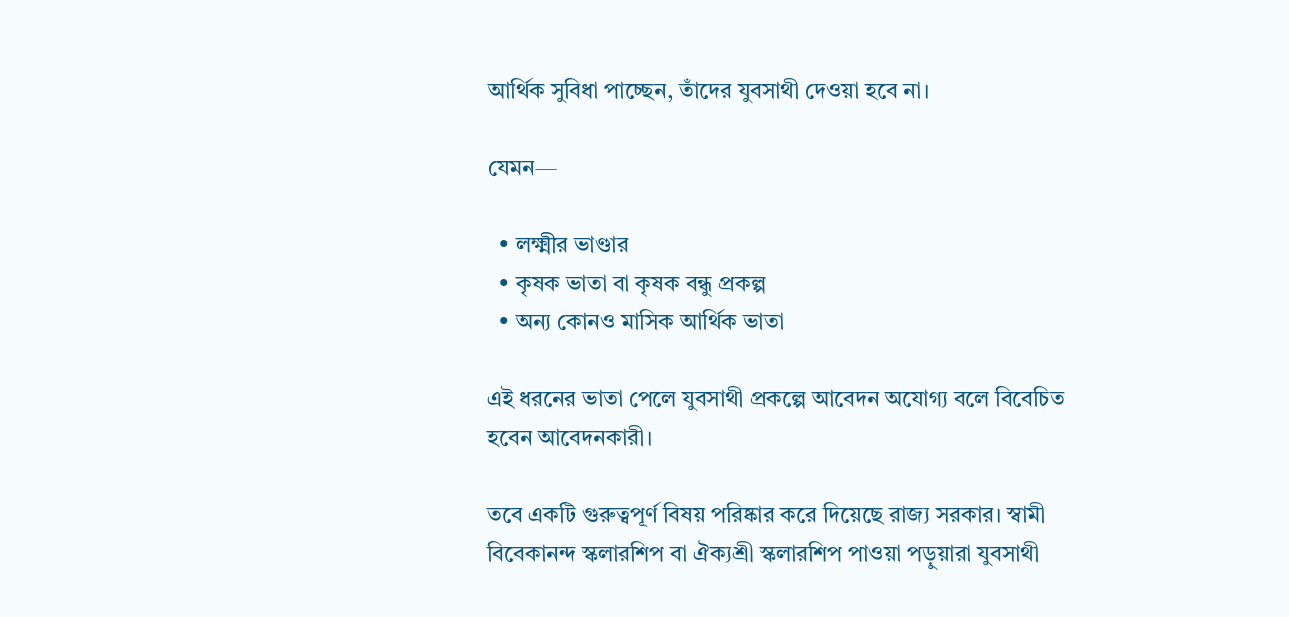আর্থিক সুবিধা পাচ্ছেন, তাঁদের যুবসাথী দেওয়া হবে না।

যেমন—

  • লক্ষ্মীর ভাণ্ডার
  • কৃষক ভাতা বা কৃষক বন্ধু প্রকল্প
  • অন্য কোনও মাসিক আর্থিক ভাতা

এই ধরনের ভাতা পেলে যুবসাথী প্রকল্পে আবেদন অযোগ্য বলে বিবেচিত হবেন আবেদনকারী।

তবে একটি গুরুত্বপূর্ণ বিষয় পরিষ্কার করে দিয়েছে রাজ্য সরকার। স্বামী বিবেকানন্দ স্কলারশিপ বা ঐক্যশ্রী স্কলারশিপ পাওয়া পড়ুয়ারা যুবসাথী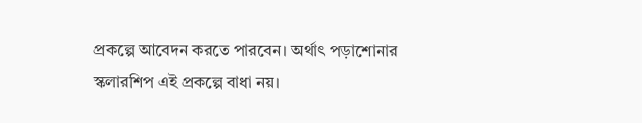প্রকল্পে আবেদন করতে পারবেন। অর্থাৎ পড়াশোনার স্কলারশিপ এই প্রকল্পে বাধা নয়।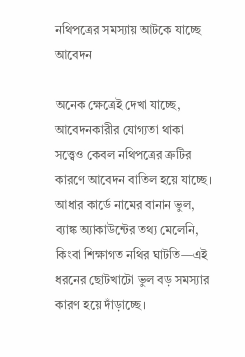নথিপত্রের সমস্যায় আটকে যাচ্ছে আবেদন

অনেক ক্ষেত্রেই দেখা যাচ্ছে, আবেদনকারীর যোগ্যতা থাকা সত্ত্বেও কেবল নথিপত্রের ত্রুটির কারণে আবেদন বাতিল হয়ে যাচ্ছে। আধার কার্ডে নামের বানান ভুল, ব্যাঙ্ক অ্যাকাউন্টের তথ্য মেলেনি, কিংবা শিক্ষাগত নথির ঘাটতি—এই ধরনের ছোটখাটো ভুল বড় সমস্যার কারণ হয়ে দাঁড়াচ্ছে।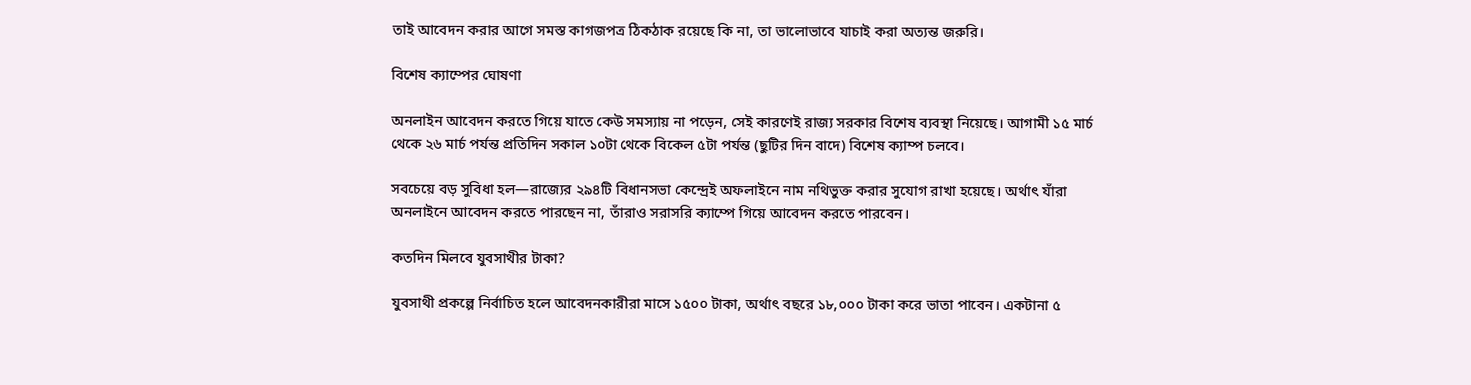তাই আবেদন করার আগে সমস্ত কাগজপত্র ঠিকঠাক রয়েছে কি না, তা ভালোভাবে যাচাই করা অত্যন্ত জরুরি।

বিশেষ ক্যাম্পের ঘোষণা

অনলাইন আবেদন করতে গিয়ে যাতে কেউ সমস্যায় না পড়েন, সেই কারণেই রাজ্য সরকার বিশেষ ব্যবস্থা নিয়েছে। আগামী ১৫ মার্চ থেকে ২৬ মার্চ পর্যন্ত প্রতিদিন সকাল ১০টা থেকে বিকেল ৫টা পর্যন্ত (ছুটির দিন বাদে) বিশেষ ক্যাম্প চলবে।

সবচেয়ে বড় সুবিধা হল—রাজ্যের ২৯৪টি বিধানসভা কেন্দ্রেই অফলাইনে নাম নথিভুক্ত করার সুযোগ রাখা হয়েছে। অর্থাৎ যাঁরা অনলাইনে আবেদন করতে পারছেন না, তাঁরাও সরাসরি ক্যাম্পে গিয়ে আবেদন করতে পারবেন।

কতদিন মিলবে যুবসাথীর টাকা?

যুবসাথী প্রকল্পে নির্বাচিত হলে আবেদনকারীরা মাসে ১৫০০ টাকা, অর্থাৎ বছরে ১৮,০০০ টাকা করে ভাতা পাবেন। একটানা ৫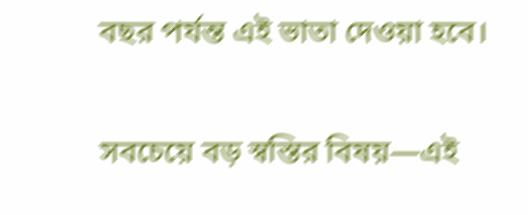বছর পর্যন্ত এই ভাতা দেওয়া হবে।

সবচেয়ে বড় স্বস্তির বিষয়—এই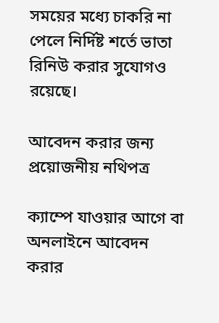সময়ের মধ্যে চাকরি না পেলে নির্দিষ্ট শর্তে ভাতা রিনিউ করার সুযোগও রয়েছে।

আবেদন করার জন্য প্রয়োজনীয় নথিপত্র

ক্যাম্পে যাওয়ার আগে বা অনলাইনে আবেদন করার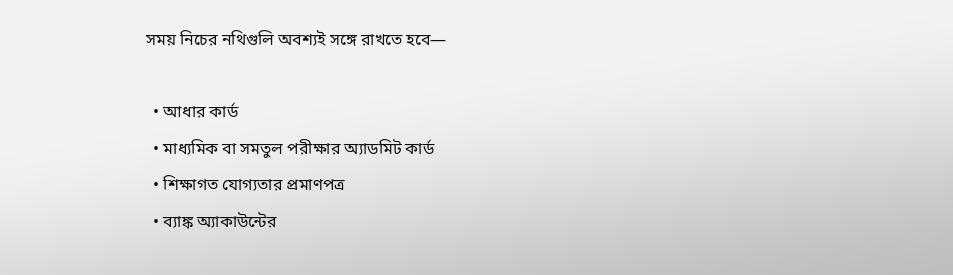সময় নিচের নথিগুলি অবশ্যই সঙ্গে রাখতে হবে—

  • আধার কার্ড
  • মাধ্যমিক বা সমতুল পরীক্ষার অ্যাডমিট কার্ড
  • শিক্ষাগত যোগ্যতার প্রমাণপত্র
  • ব্যাঙ্ক অ্যাকাউন্টের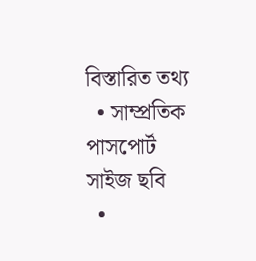বিস্তারিত তথ্য
  • সাম্প্রতিক পাসপোর্ট সাইজ ছবি
  •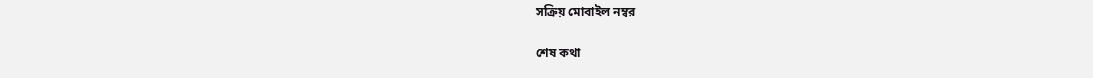সক্রিয় মোবাইল নম্বর

শেষ কথা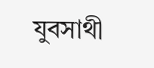যুবসাথী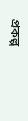প্রকল্প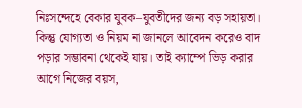নিঃসন্দেহে বেকার যুবক–যুবতীদের জন্য বড় সহায়তা। কিন্তু যোগ্যতা ও নিয়ম না জানলে আবেদন করেও বাদ পড়ার সম্ভাবনা থেকেই যায়। তাই ক্যাম্পে ভিড় করার আগে নিজের বয়স,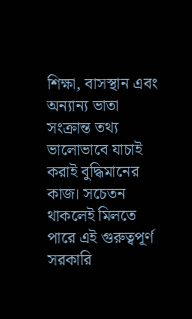শিক্ষা, বাসস্থান এবং অন্যান্য ভাতা সংক্রান্ত তথ্য ভালোভাবে যাচাই করাই বুদ্ধিমানের কাজ। সচেতন থাকলেই মিলতে পারে এই গুরুত্বপূর্ণ সরকারি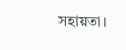সহায়তা।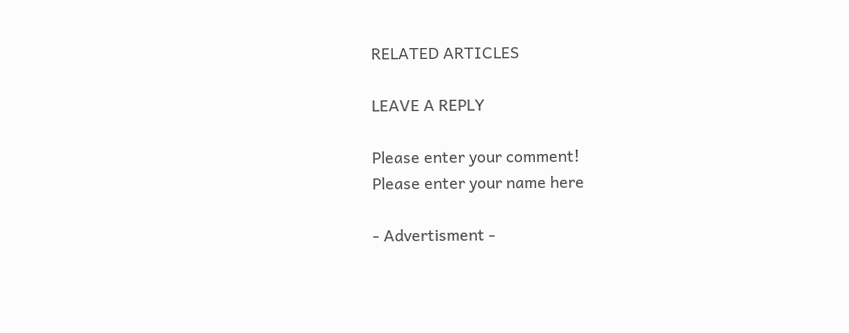RELATED ARTICLES

LEAVE A REPLY

Please enter your comment!
Please enter your name here

- Advertisment -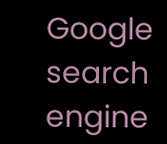Google search engine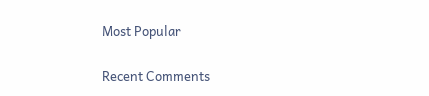Most Popular

Recent Comments